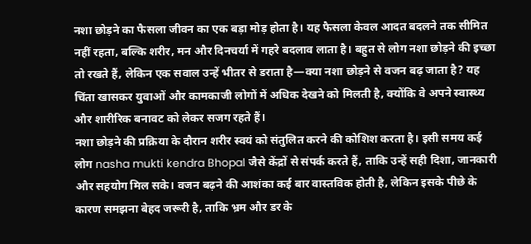नशा छोड़ने का फैसला जीवन का एक बड़ा मोड़ होता है। यह फैसला केवल आदत बदलने तक सीमित नहीं रहता, बल्कि शरीर, मन और दिनचर्या में गहरे बदलाव लाता है। बहुत से लोग नशा छोड़ने की इच्छा तो रखते हैं, लेकिन एक सवाल उन्हें भीतर से डराता है—क्या नशा छोड़ने से वजन बढ़ जाता है? यह चिंता खासकर युवाओं और कामकाजी लोगों में अधिक देखने को मिलती है, क्योंकि वे अपने स्वास्थ्य और शारीरिक बनावट को लेकर सजग रहते हैं।
नशा छोड़ने की प्रक्रिया के दौरान शरीर स्वयं को संतुलित करने की कोशिश करता है। इसी समय कई लोग nasha mukti kendra Bhopal जैसे केंद्रों से संपर्क करते हैं, ताकि उन्हें सही दिशा, जानकारी और सहयोग मिल सके। वजन बढ़ने की आशंका कई बार वास्तविक होती है, लेकिन इसके पीछे के कारण समझना बेहद जरूरी है, ताकि भ्रम और डर के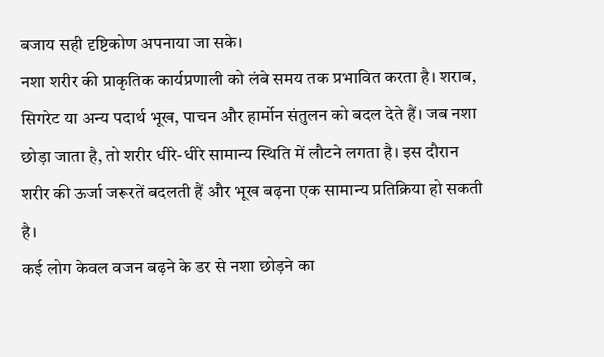बजाय सही दृष्टिकोण अपनाया जा सके।
नशा शरीर की प्राकृतिक कार्यप्रणाली को लंबे समय तक प्रभावित करता है। शराब, सिगरेट या अन्य पदार्थ भूख, पाचन और हार्मोन संतुलन को बदल देते हैं। जब नशा छोड़ा जाता है, तो शरीर धीरे-धीरे सामान्य स्थिति में लौटने लगता है। इस दौरान शरीर की ऊर्जा जरूरतें बदलती हैं और भूख बढ़ना एक सामान्य प्रतिक्रिया हो सकती है।
कई लोग केवल वजन बढ़ने के डर से नशा छोड़ने का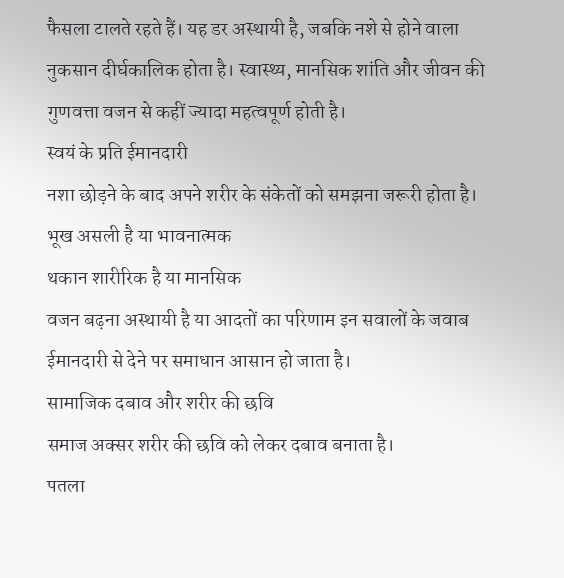फैसला टालते रहते हैं। यह डर अस्थायी है, जबकि नशे से होने वाला नुकसान दीर्घकालिक होता है। स्वास्थ्य, मानसिक शांति और जीवन की गुणवत्ता वजन से कहीं ज्यादा महत्वपूर्ण होती है।
स्वयं के प्रति ईमानदारी
नशा छोड़ने के बाद अपने शरीर के संकेतों को समझना जरूरी होता है।
भूख असली है या भावनात्मक
थकान शारीरिक है या मानसिक
वजन बढ़ना अस्थायी है या आदतों का परिणाम इन सवालों के जवाब ईमानदारी से देने पर समाधान आसान हो जाता है।
सामाजिक दबाव और शरीर की छवि
समाज अक्सर शरीर की छवि को लेकर दबाव बनाता है।
पतला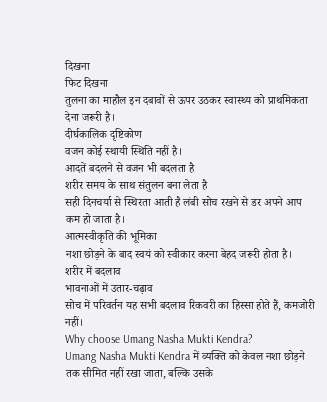दिखना
फिट दिखना
तुलना का माहौल इन दबावों से ऊपर उठकर स्वास्थ्य को प्राथमिकता देना जरूरी है।
दीर्घकालिक दृष्टिकोण
वजन कोई स्थायी स्थिति नहीं है।
आदतें बदलने से वजन भी बदलता है
शरीर समय के साथ संतुलन बना लेता है
सही दिनचर्या से स्थिरता आती है लंबी सोच रखने से डर अपने आप कम हो जाता है।
आत्मस्वीकृति की भूमिका
नशा छोड़ने के बाद स्वयं को स्वीकार करना बेहद जरूरी होता है।
शरीर में बदलाव
भावनाओं में उतार-चढ़ाव
सोच में परिवर्तन यह सभी बदलाव रिकवरी का हिस्सा होते हैं, कमजोरी नहीं।
Why choose Umang Nasha Mukti Kendra?
Umang Nasha Mukti Kendra में व्यक्ति को केवल नशा छोड़ने तक सीमित नहीं रखा जाता, बल्कि उसके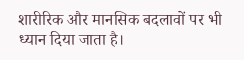शारीरिक और मानसिक बदलावों पर भी ध्यान दिया जाता है।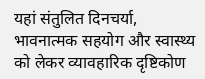यहां संतुलित दिनचर्या, भावनात्मक सहयोग और स्वास्थ्य को लेकर व्यावहारिक दृष्टिकोण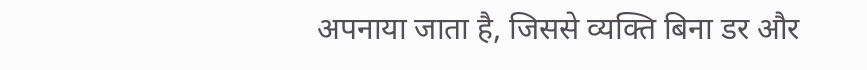अपनाया जाता है, जिससे व्यक्ति बिना डर और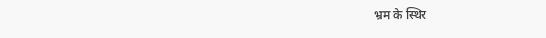भ्रम के स्थिर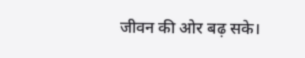जीवन की ओर बढ़ सके।